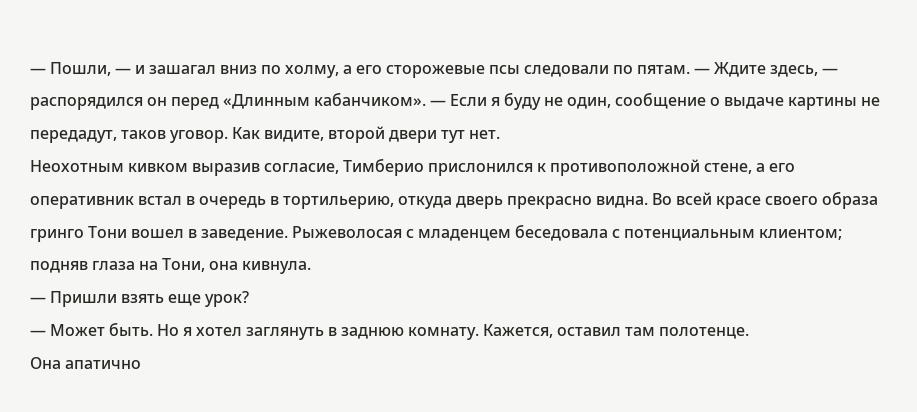— Пошли, — и зашагал вниз по холму, а его сторожевые псы следовали по пятам. — Ждите здесь, — распорядился он перед «Длинным кабанчиком». — Если я буду не один, сообщение о выдаче картины не передадут, таков уговор. Как видите, второй двери тут нет.
Неохотным кивком выразив согласие, Тимберио прислонился к противоположной стене, а его оперативник встал в очередь в тортильерию, откуда дверь прекрасно видна. Во всей красе своего образа гринго Тони вошел в заведение. Рыжеволосая с младенцем беседовала с потенциальным клиентом; подняв глаза на Тони, она кивнула.
— Пришли взять еще урок?
— Может быть. Но я хотел заглянуть в заднюю комнату. Кажется, оставил там полотенце.
Она апатично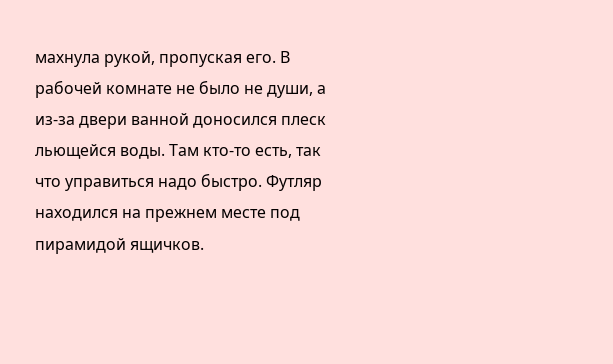махнула рукой, пропуская его. В рабочей комнате не было не души, а из-за двери ванной доносился плеск льющейся воды. Там кто-то есть, так что управиться надо быстро. Футляр находился на прежнем месте под пирамидой ящичков.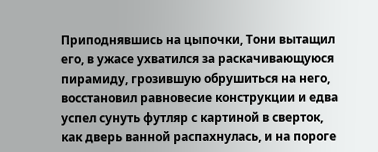Приподнявшись на цыпочки, Тони вытащил его, в ужасе ухватился за раскачивающуюся пирамиду, грозившую обрушиться на него, восстановил равновесие конструкции и едва успел сунуть футляр с картиной в сверток, как дверь ванной распахнулась, и на пороге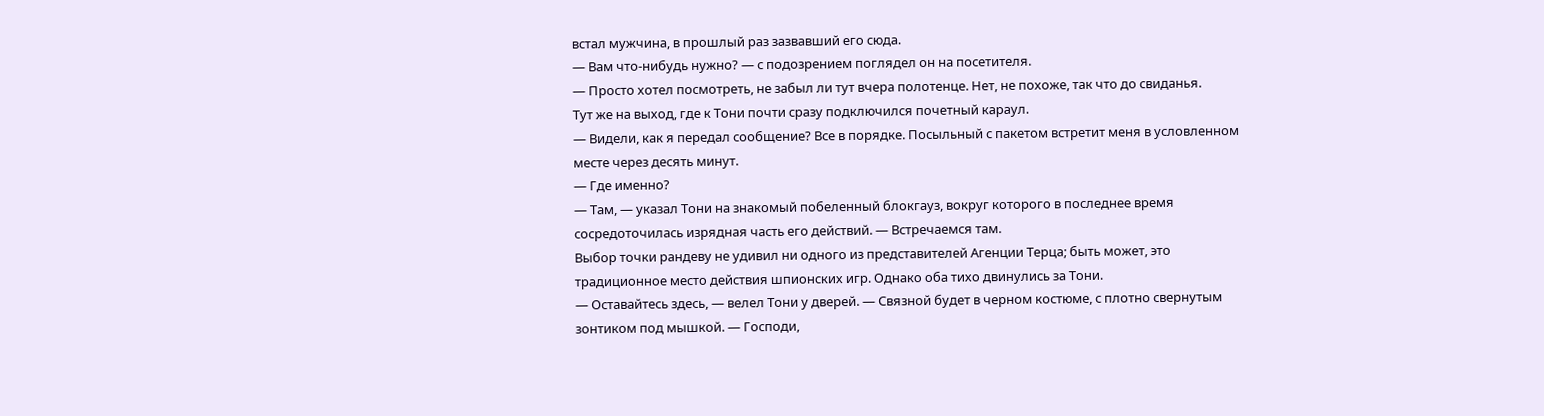встал мужчина, в прошлый раз зазвавший его сюда.
— Вам что-нибудь нужно? — с подозрением поглядел он на посетителя.
— Просто хотел посмотреть, не забыл ли тут вчера полотенце. Нет, не похоже, так что до свиданья.
Тут же на выход, где к Тони почти сразу подключился почетный караул.
— Видели, как я передал сообщение? Все в порядке. Посыльный с пакетом встретит меня в условленном месте через десять минут.
— Где именно?
— Там, — указал Тони на знакомый побеленный блокгауз, вокруг которого в последнее время сосредоточилась изрядная часть его действий. — Встречаемся там.
Выбор точки рандеву не удивил ни одного из представителей Агенции Терца; быть может, это традиционное место действия шпионских игр. Однако оба тихо двинулись за Тони.
— Оставайтесь здесь, — велел Тони у дверей. — Связной будет в черном костюме, с плотно свернутым зонтиком под мышкой. — Господи,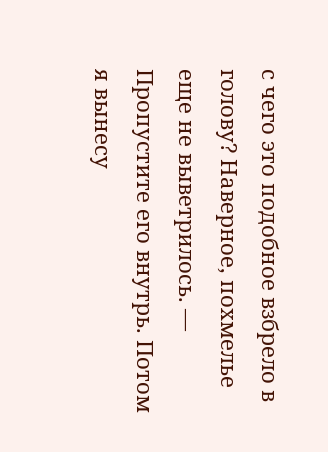с чего это подобное взбрело в голову? Наверное, похмелье еще не выветрилось. — Пропустите его внутрь. Потом я вынесу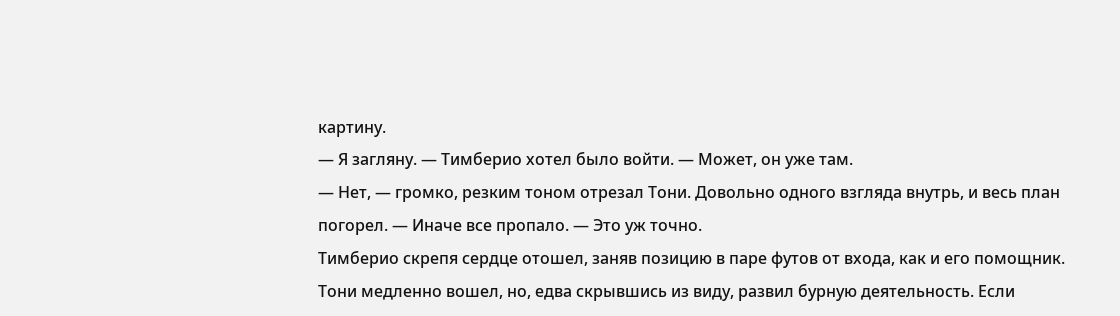картину.
— Я загляну. — Тимберио хотел было войти. — Может, он уже там.
— Нет, — громко, резким тоном отрезал Тони. Довольно одного взгляда внутрь, и весь план погорел. — Иначе все пропало. — Это уж точно.
Тимберио скрепя сердце отошел, заняв позицию в паре футов от входа, как и его помощник. Тони медленно вошел, но, едва скрывшись из виду, развил бурную деятельность. Если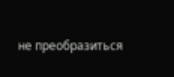не преобразиться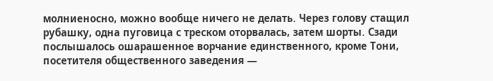молниеносно, можно вообще ничего не делать. Через голову стащил рубашку, одна пуговица с треском оторвалась, затем шорты. Сзади послышалось ошарашенное ворчание единственного, кроме Тони, посетителя общественного заведения —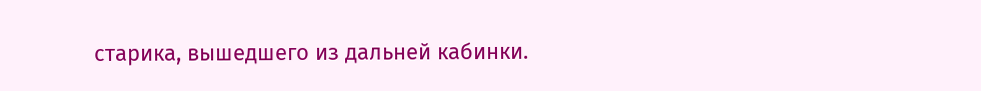старика, вышедшего из дальней кабинки.